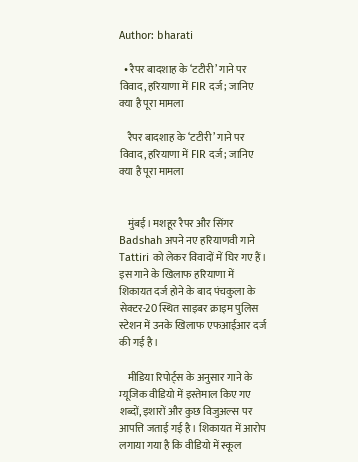Author: bharati

  • रैपर बादशाह के ‘टटीरी’ गाने पर विवाद, हरियाणा में FIR दर्ज; जानिए क्या है पूरा मामला

    रैपर बादशाह के ‘टटीरी’ गाने पर विवाद, हरियाणा में FIR दर्ज; जानिए क्या है पूरा मामला


    मुंबई। मशहूर रैपर और सिंगर Badshah अपने नए हरियाणवी गाने Tattiri को लेकर विवादों में घिर गए हैं। इस गाने के खिलाफ हरियाणा में शिकायत दर्ज होने के बाद पंचकुला के सेक्टर-20 स्थित साइबर क्राइम पुलिस स्टेशन में उनके खिलाफ एफआईआर दर्ज की गई है।

    मीडिया रिपोर्ट्स के अनुसार गाने के म्यूजिक वीडियो में इस्तेमाल किए गए शब्दों, इशारों और कुछ विजुअल्स पर आपत्ति जताई गई है। शिकायत में आरोप लगाया गया है कि वीडियो में स्कूल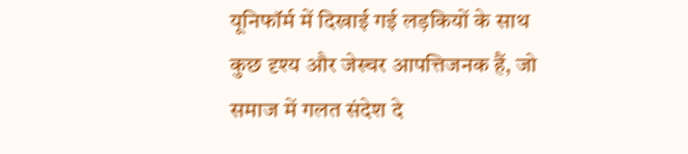यूनिफॉर्म में दिखाई गई लड़कियों के साथ कुछ दृश्य और जेस्चर आपत्तिजनक हैं, जो समाज में गलत संदेश दे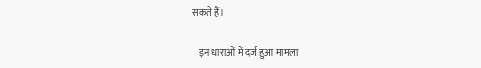सकते हैं।

    इन धाराओं में दर्ज हुआ मामला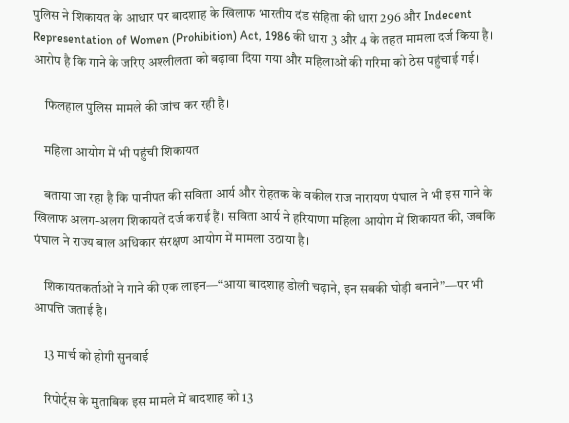पुलिस ने शिकायत के आधार पर बादशाह के खिलाफ भारतीय दंड संहिता की धारा 296 और Indecent Representation of Women (Prohibition) Act, 1986 की धारा 3 और 4 के तहत मामला दर्ज किया है। आरोप है कि गाने के जरिए अश्लीलता को बढ़ावा दिया गया और महिलाओं की गरिमा को ठेस पहुंचाई गई।

    फिलहाल पुलिस मामले की जांच कर रही है।

    महिला आयोग में भी पहुंची शिकायत

    बताया जा रहा है कि पानीपत की सविता आर्य और रोहतक के वकील राज नारायण पंघाल ने भी इस गाने के खिलाफ अलग-अलग शिकायतें दर्ज कराई हैं। सविता आर्य ने हरियाणा महिला आयोग में शिकायत की, जबकि पंघाल ने राज्य बाल अधिकार संरक्षण आयोग में मामला उठाया है।

    शिकायतकर्ताओं ने गाने की एक लाइन—“आया बादशाह डोली चढ़ाने, इन सबकी घोड़ी बनाने”—पर भी आपत्ति जताई है।

    13 मार्च को होगी सुनवाई

    रिपोर्ट्स के मुताबिक इस मामले में बादशाह को 13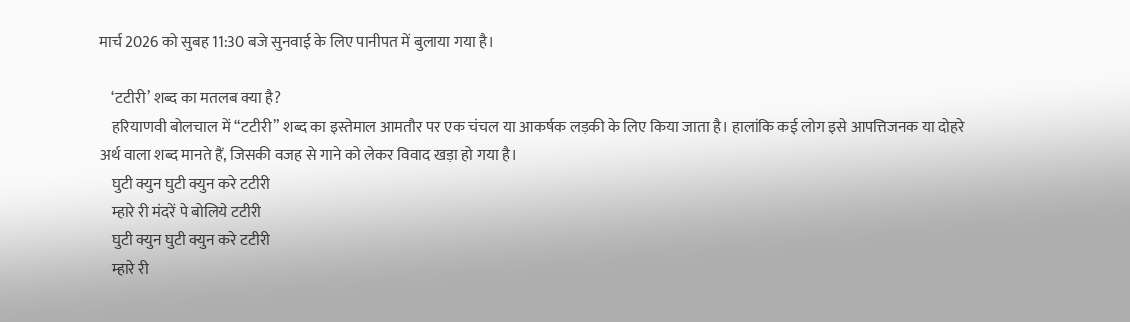मार्च 2026 को सुबह 11:30 बजे सुनवाई के लिए पानीपत में बुलाया गया है।

    ‘टटीरी’ शब्द का मतलब क्या है?
    हरियाणवी बोलचाल में “टटीरी” शब्द का इस्तेमाल आमतौर पर एक चंचल या आकर्षक लड़की के लिए किया जाता है। हालांकि कई लोग इसे आपत्तिजनक या दोहरे अर्थ वाला शब्द मानते हैं, जिसकी वजह से गाने को लेकर विवाद खड़ा हो गया है।
    घुटी क्युन घुटी क्युन करे टटीरी
    म्हारे री मंदरें पे बोलिये टटीरी
    घुटी क्युन घुटी क्युन करे टटीरी
    म्हारे री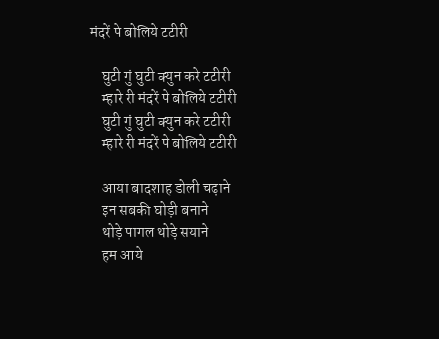मंदरें पे बोलिये टटीरी

    घुटी गुं घुटी क्युन करे टटीरी
    म्हारे री मंदरें पे बोलिये टटीरी
    घुटी गुं घुटी क्युन करे टटीरी
    म्हारे री मंदरें पे बोलिये टटीरी

    आया बादशाह डोली चढ़ाने
    इन सबकी घोड़ी बनाने
    थोड़े पागल थोड़े सयाने
    हम आये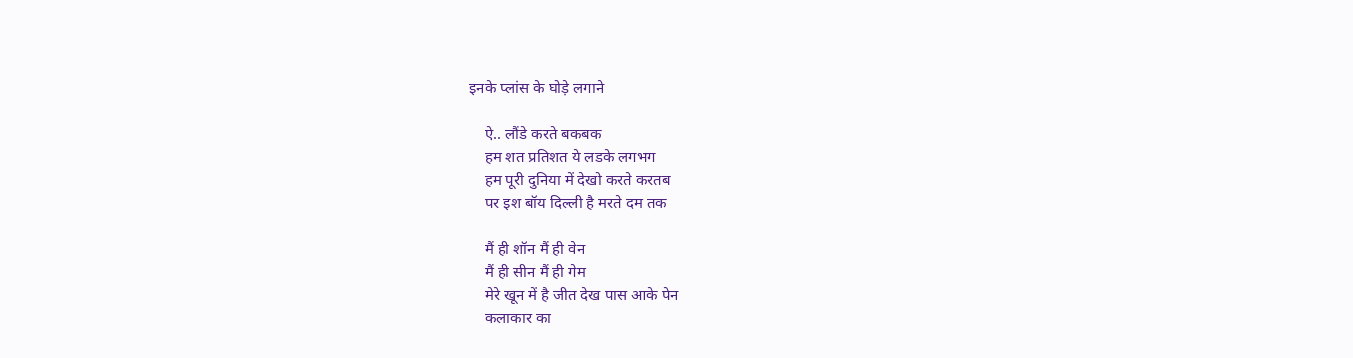इनके प्लांस के घोड़े लगाने

    ऐ.. लौंडे करते बकबक
    हम शत प्रतिशत ये लडके लगभग
    हम पूरी दुनिया में देखो करते करतब
    पर इश बॉय दिल्ली है मरते दम तक

    मैं ही शॉन मैं ही वेन
    मैं ही सीन मैं ही गेम
    मेरे खून में है जीत देख पास आके पेन
    कलाकार का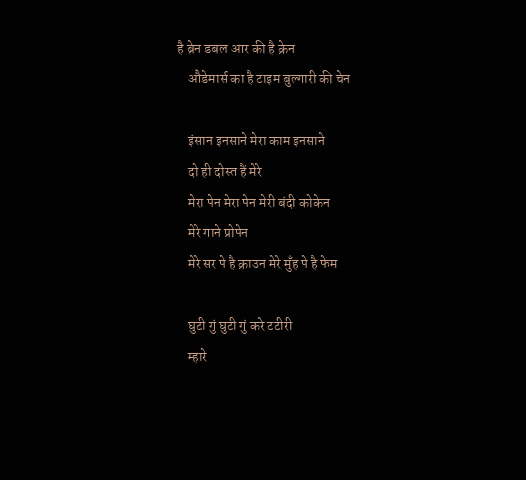है ब्रेन डबल आर की है क्रेन
    औडेमार्स का है टाइम बुल्गारी की चेन

    इंसान इनसाने मेरा काम इनसाने
    दो ही दोस्त हैं मेरे
    मेरा पेन मेरा पेन मेरी बंदी कोकेन
    मेरे गाने प्रोपेन
    मेरे सर पे है क्राउन मेरे मुँह पे है फेम

    घुटी गुं घुटी गुं करे टटीरी
    म्हारे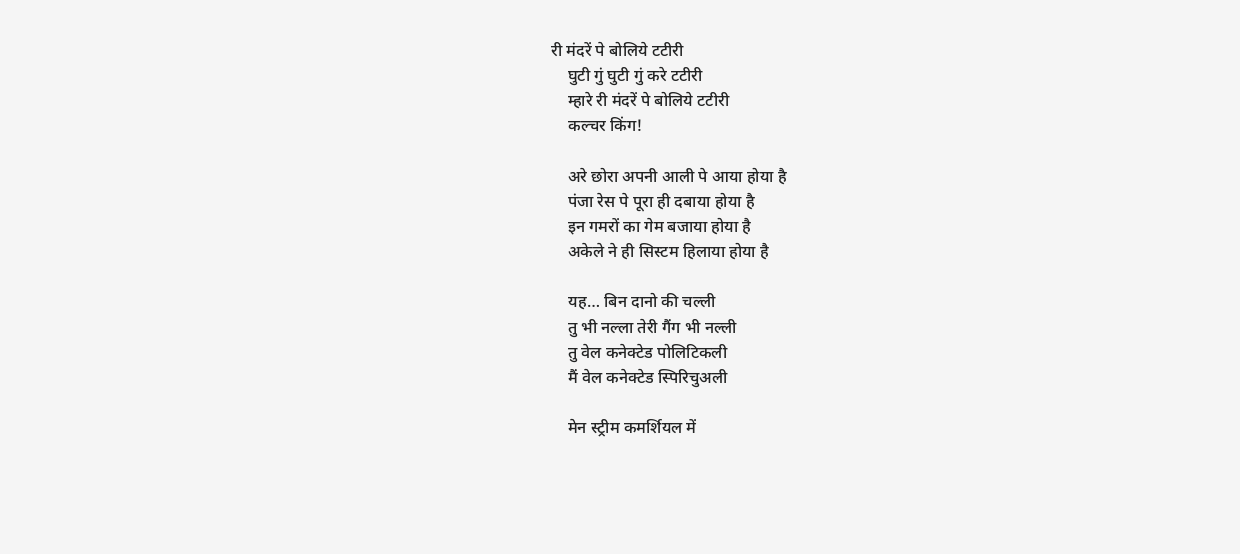री मंदरें पे बोलिये टटीरी
    घुटी गुं घुटी गुं करे टटीरी
    म्हारे री मंदरें पे बोलिये टटीरी
    कल्चर किंग!

    अरे छोरा अपनी आली पे आया होया है
    पंजा रेस पे पूरा ही दबाया होया है
    इन गमरों का गेम बजाया होया है
    अकेले ने ही सिस्टम हिलाया होया है

    यह… बिन दानो की चल्ली
    तु भी नल्ला तेरी गैंग भी नल्ली
    तु वेल कनेक्टेड पोलिटिकली
    मैं वेल कनेक्टेड स्पिरिचुअली

    मेन स्ट्रीम कमर्शियल में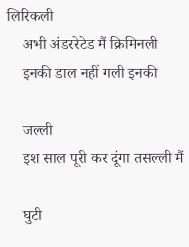लिरिकली
    अभी अंडररेटेड मैं क्रिमिनली
    इनकी डाल नहीं गली इनकी

    जल्ली
    इश साल पूरी कर दूंगा तसल्ली मैं

    घुटी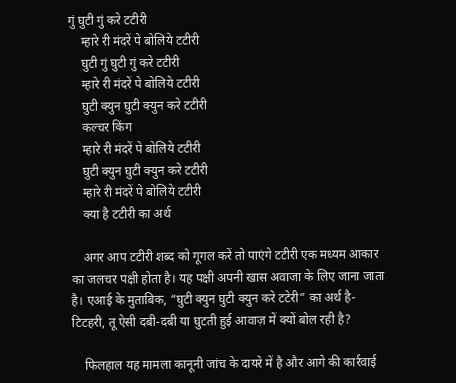गुं घुटी गुं करे टटीरी
    म्हारे री मंदरें पे बोलिये टटीरी
    घुटी गुं घुटी गुं करे टटीरी
    म्हारे री मंदरें पे बोलिये टटीरी
    घुटी क्युन घुटी क्युन करे टटीरी
    कल्चर किंग
    म्हारे री मंदरें पे बोलिये टटीरी
    घुटी क्युन घुटी क्युन करे टटीरी
    म्हारे री मंदरें पे बोलिये टटीरी
    क्या है टटीरी का अर्थ

    अगर आप टटीरी शब्द को गूगल करें तो पाएंगे टटीरी एक मध्यम आकार का जलचर पक्षी होता है। यह पक्षी अपनी खास अवाजा के लिए जाना जाता है। एआई के मुताबिक, “घुटी क्युन घुटी क्युन करे टटेरी” का अर्थ है- टिटहरी, तू ऐसी दबी-दबी या घुटती हुई आवाज़ में क्यों बोल रही है?

    फिलहाल यह मामला कानूनी जांच के दायरे में है और आगे की कार्रवाई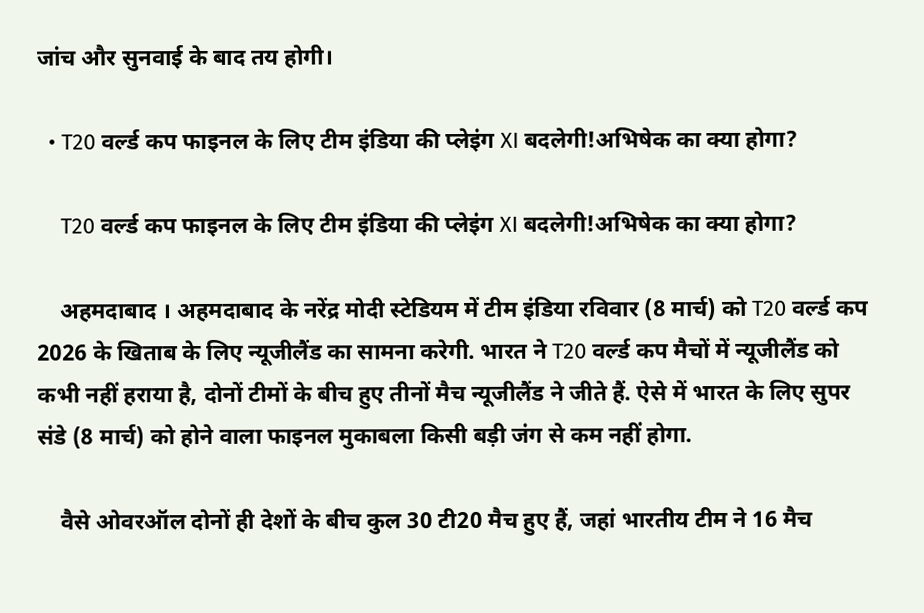जांच और सुनवाई के बाद तय होगी।

  • T20 वर्ल्ड कप फाइनल के लिए टीम इंड‍िया की प्लेइंग XI बदलेगी!अभ‍िषेक का क्या होगा?

    T20 वर्ल्ड कप फाइनल के लिए टीम इंड‍िया की प्लेइंग XI बदलेगी!अभ‍िषेक का क्या होगा?

    अहमदाबाद । अहमदाबाद के नरेंद्र मोदी स्टेडियम में टीम इंडिया रविवार (8 मार्च) को T20 वर्ल्ड कप 2026 के खिताब के लिए न्यूजीलैंड का सामना करेगी. भारत ने T20 वर्ल्ड कप मैचों में न्यूजीलैंड को कभी नहीं हराया है, दोनों टीमों के बीच हुए तीनों मैच न्यूजीलैंड ने जीते हैं. ऐसे में भारत के लिए सुपर संडे (8 मार्च) को होने वाला फाइनल मुकाबला किसी बड़ी जंग से कम नहीं होगा.

    वैसे ओवरऑल दोनों ही देशों के बीच कुल 30 टी20 मैच हुए हैं, जहां भारतीय टीम ने 16 मैच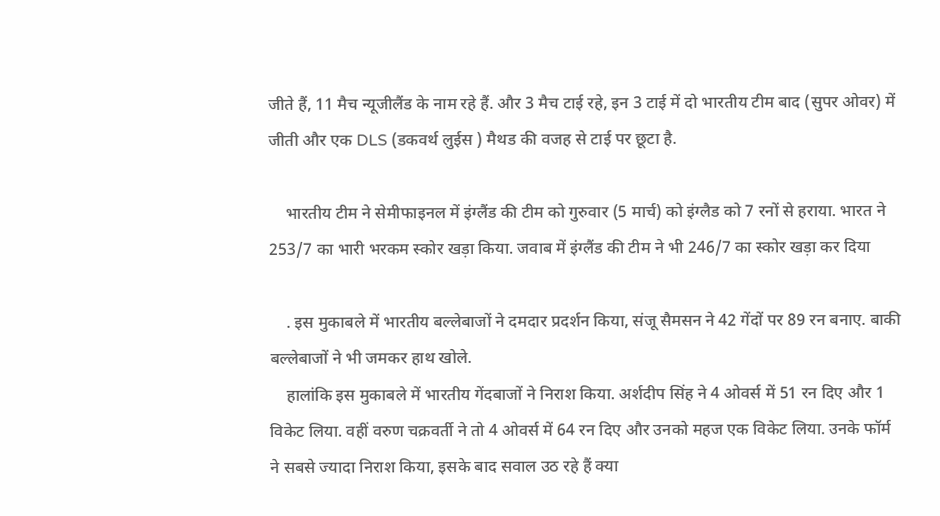जीते हैं, 11 मैच न्यूजीलैंड के नाम रहे हैं. और 3 मैच टाई रहे, इन 3 टाई में दो भारतीय टीम बाद (सुपर ओवर) में जीती और एक DLS (डकवर्थ लुईस ) मैथड की वजह से टाई पर छूटा है.

    भारतीय टीम ने सेमीफाइनल में इंग्लैंड की टीम को गुरुवार (5 मार्च) को इंग्लैड को 7 रनों से हराया. भारत ने 253/7 का भारी भरकम स्कोर खड़ा किया. जवाब में इंग्लैंड की टीम ने भी 246/7 का स्कोर खड़ा कर दिया

    . इस मुकाबले में भारतीय बल्लेबाजों ने दमदार प्रदर्शन किया, संजू सैमसन ने 42 गेंदों पर 89 रन बनाए. बाकी बल्लेबाजों ने भी जमकर हाथ खोले.
    हालांकि इस मुकाबले में भारतीय गेंदबाजों ने न‍िराश किया. अर्शदीप सिंह ने 4 ओवर्स में 51 रन द‍िए और 1 विकेट लिया. वहीं वरुण चक्रवर्ती ने तो 4 ओवर्स में 64 रन द‍िए और उनको महज एक व‍िकेट लिया. उनके फॉर्म ने सबसे ज्यादा न‍िराश किया, इसके बाद सवाल उठ रहे हैं क्या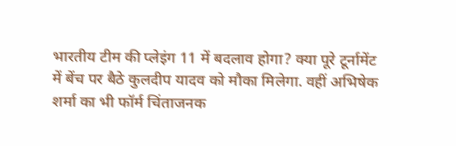भारतीय टीम की प्लेइंग 11 में बदलाव होगा? क्या पूरे टूर्नामेंट में बेंच पर बैठे कुलदीप यादव को मौका मिलेगा. वहीं अभ‍िषेक शर्मा का भी फॉर्म च‍िंताजनक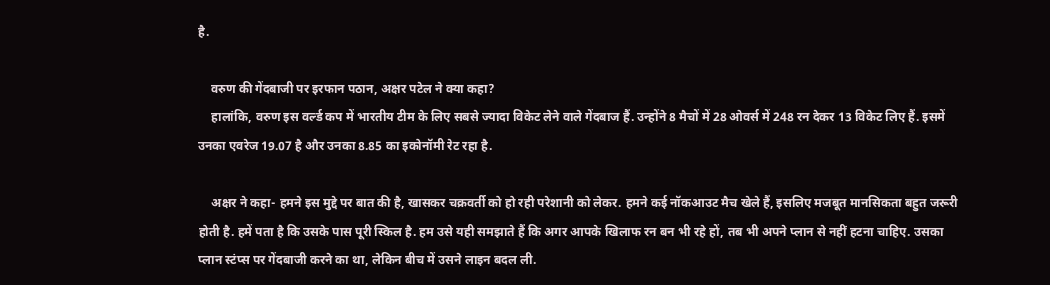है.

    वरुण की गेंदबाजी पर इरफान पठान, अक्षर पटेल ने क्या कहा?
    हालांकि, वरुण इस वर्ल्ड कप में भारतीय टीम के लिए सबसे ज्यादा विकेट लेने वाले गेंदबाज हैं. उन्होंने 8 मैचों में 28 ओवर्स में 248 रन देकर 13 व‍िकेट लिए हैं. इसमें उनका एवरेज 19.07 है और उनका 8.85 का इकोनॉमी रेट रहा है.

    अक्षर ने कहा- हमने इस मुद्दे पर बात की है, खासकर चक्रवर्ती को हो रही परेशानी को लेकर. हमने कई नॉकआउट मैच खेले हैं, इसलिए मजबूत मानसिकता बहुत जरूरी होती है. हमें पता है कि उसके पास पूरी स्किल है. हम उसे यही समझाते हैं कि अगर आपके खिलाफ रन बन भी रहे हों, तब भी अपने प्लान से नहीं हटना चाहिए. उसका प्लान स्टंप्स पर गेंदबाजी करने का था, लेकिन बीच में उसने लाइन बदल ली.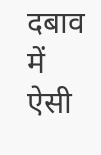दबाव में ऐसी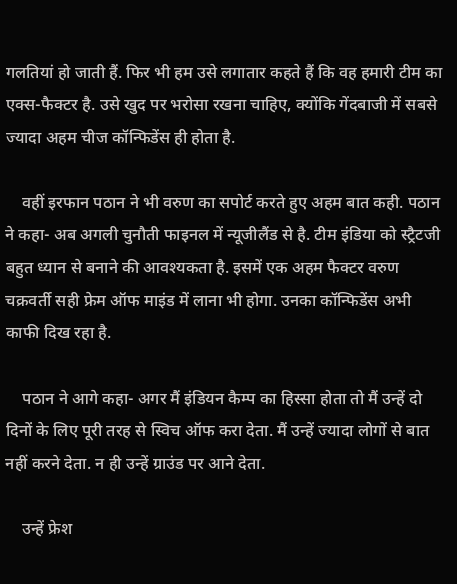गलतियां हो जाती हैं. फिर भी हम उसे लगातार कहते हैं कि वह हमारी टीम का एक्स-फैक्टर है. उसे खुद पर भरोसा रखना चाहिए, क्योंकि गेंदबाजी में सबसे ज्यादा अहम चीज कॉन्फिडेंस ही होता है.

    वहीं इरफान पठान ने भी वरुण का सपोर्ट करते हुए अहम बात कही. पठान ने कहा- अब अगली चुनौती फाइनल में न्यूजीलैंड से है. टीम इंडिया को स्ट्रैटजी बहुत ध्यान से बनाने की आवश्यकता है. इसमें एक अहम फैक्टर वरुण चक्रवर्ती सही फ्रेम ऑफ माइंड में लाना भी होगा. उनका कॉन्फ‍िडेंस अभी काफी द‍िख रहा है.

    पठान ने आगे कहा- अगर मैं इंडियन कैम्प का हिस्सा होता तो मैं उन्हें दो दिनों के लिए पूरी तरह से स्विच ऑफ करा देता. मैं उन्हें ज्यादा लोगों से बात नहीं करने देता. न ही उन्हें ग्राउंड पर आने देता.

    उन्हें फ्रेश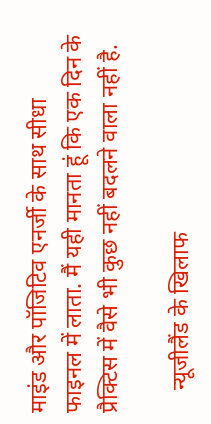माइंड और पॉजिटिव एनर्जी के साथ सीधा फाइनल में लाता. मैं यही मानता हूं कि एक दिन के प्रैक्टिस में वैसे भी कुछ नहीं बदलने वाला नहीं है.

    न्यूजीलैंड के खिलाफ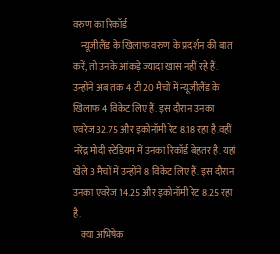वरुण का रिकॉर्ड
    न्यूजीलैंड के खिलाफ वरुण के प्रदर्शन की बात करें, तो उनके आंकड़े ज्यादा खास नहीं रहे हैं. उन्होंने अब तक 4 टी20 मैचों में न्यूजीलैंड के खिलाफ 4 विकेट लिए हैं. इस दौरान उनका एवरेज 32.75 और इकोनॉमी रेट 8.18 रहा है.वहीं नरेंद्र मोदी स्टेड‍ियम में उनका रिकॉर्ड बेहतर है. यहां खेले 3 मैचों में उन्होंने 8 विकेट लिए हैं. इस दौरान उनका एवरेज 14.25 और इकोनॉमी रेट 8.25 रहा है.
    क्या अभ‍िषेक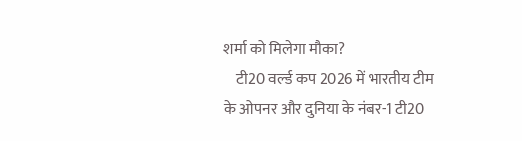शर्मा को मिलेगा मौका?
    टी20 वर्ल्ड कप 2026 में भारतीय टीम के ओपनर और दुनिया के नंबर-1 टी20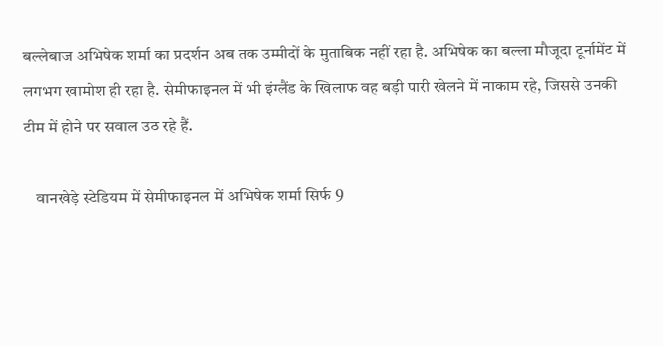बल्लेबाज अभिषेक शर्मा का प्रदर्शन अब तक उम्मीदों के मुताबिक नहीं रहा है. अभिषेक का बल्ला मौजूदा टूर्नामेंट में लगभग खामोश ही रहा है. सेमीफाइनल में भी इंग्लैंड के खिलाफ वह बड़ी पारी खेलने में नाकाम रहे, जिससे उनकी टीम में होने पर सवाल उठ रहे हैं.

    वानखेड़े स्टेडियम में सेमीफाइनल में अभिषेक शर्मा सिर्फ 9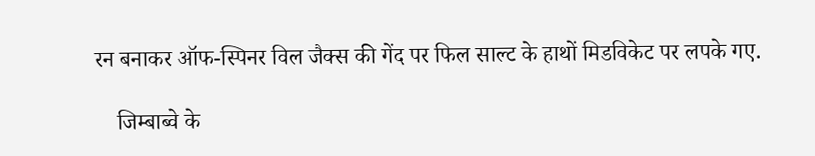रन बनाकर ऑफ-स्पिनर विल जैक्स की गेंद पर फिल साल्ट के हाथों मिडविकेट पर लपके गए.

    जिम्बाब्वे के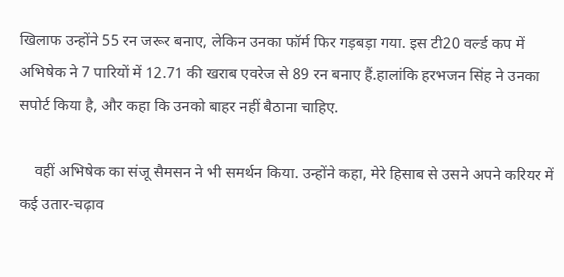खिलाफ उन्होंने 55 रन जरूर बनाए, लेकिन उनका फॉर्म फिर गड़बड़ा गया. इस टी20 वर्ल्ड कप में अभिषेक ने 7 पारियों में 12.71 की खराब एवरेज से 89 रन बनाए हैं.हालांकि हरभजन सिंह ने उनका सपोर्ट किया है, और कहा कि उनको बाहर नहीं बैठाना चाहिए.

    वहीं अभ‍िषेक का संजू सैमसन ने भी समर्थन किया. उन्होंने कहा, मेरे हिसाब से उसने अपने करियर में कई उतार-चढ़ाव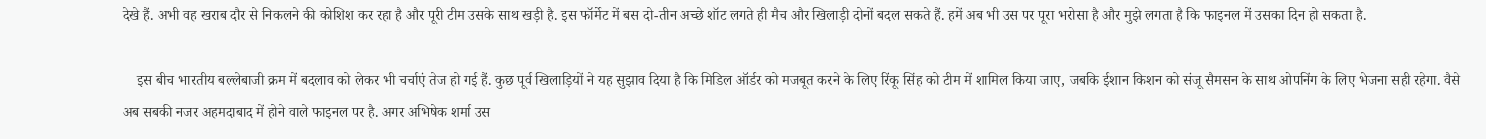देखे हैं. अभी वह खराब दौर से निकलने की कोशिश कर रहा है और पूरी टीम उसके साथ खड़ी है. इस फॉर्मेट में बस दो-तीन अच्छे शॉट लगते ही मैच और खिलाड़ी दोनों बदल सकते हैं. हमें अब भी उस पर पूरा भरोसा है और मुझे लगता है कि फाइनल में उसका दिन हो सकता है.

    इस बीच भारतीय बल्लेबाजी क्रम में बदलाव को लेकर भी चर्चाएं तेज हो गई हैं. कुछ पूर्व खिलाड़ियों ने यह सुझाव दिया है कि मिडिल ऑर्डर को मजबूत करने के लिए रिंकू सिंह को टीम में शामिल किया जाए, जबकि ईशान किशन को संजू सैमसन के साथ ओपनिंग के लिए भेजना सही रहेगा. वैसे अब सबकी नजर अहमदाबाद में होने वाले फाइनल पर है. अगर अभिषेक शर्मा उस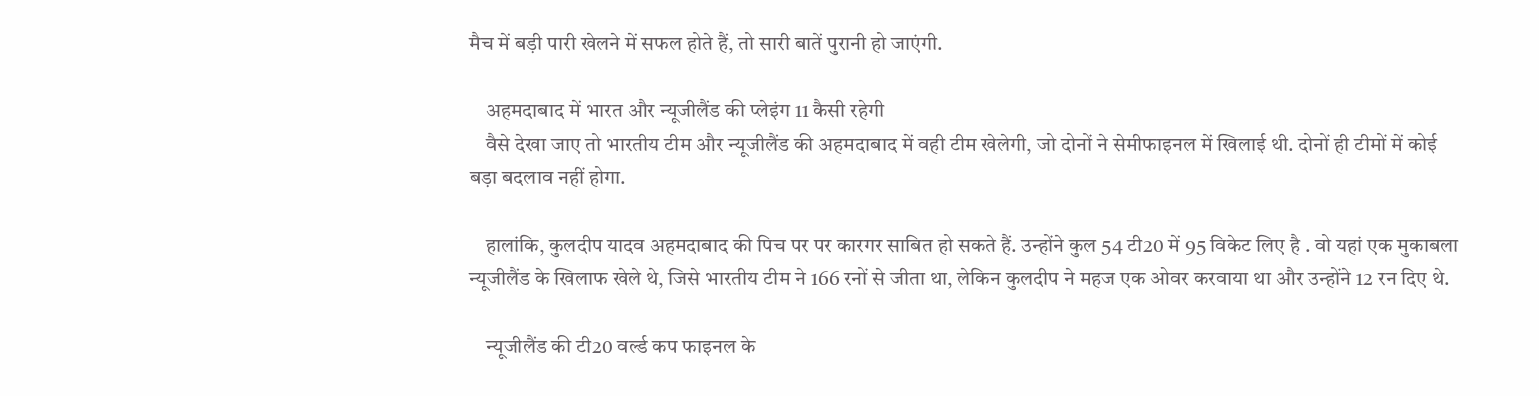मैच में बड़ी पारी खेलने में सफल होते हैं, तो सारी बातें पुरानी हो जाएंगी.

    अहमदाबाद में भारत और न्यूजीलैंड की प्लेइंग 11 कैसी रहेगी
    वैसे देखा जाए तो भारतीय टीम और न्यूजीलैंड की अहमदाबाद में वही टीम खेलेगी, जो दोनों ने सेमीफाइनल में खिलाई थी. दोनों ही टीमों में कोई बड़ा बदलाव नहीं होगा.

    हालांकि, कुलदीप यादव अहमदाबाद की प‍िच पर पर कारगर साब‍ित हो सकते हैं. उन्होंने कुल 54 टी20 में 95 विकेट लिए है . वो यहां एक मुकाबला न्यूजीलैंड के ख‍िलाफ खेले थे, ज‍िसे भारतीय टीम ने 166 रनों से जीता था, लेकिन कुलदीप ने महज एक ओवर करवाया था और उन्होंने 12 रन द‍िए थे.

    न्यूजीलैंड की टी20 वर्ल्ड कप फाइनल के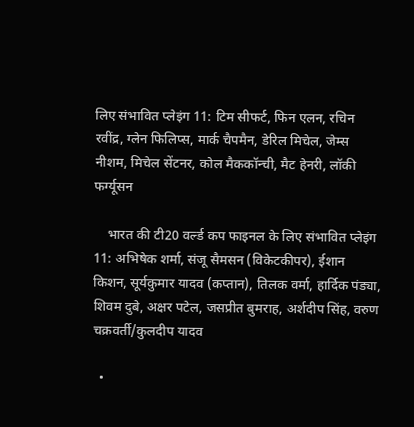लिए संभाव‍ित प्लेइंग 11: टिम सीफर्ट, फिन एलन, रचिन रवींद्र, ग्लेन फिलिप्स, मार्क चैपमैन, डेरिल मिचेल, जेम्स नीशम, मिचेल सेंटनर, कोल मैककॉन्ची, मैट हेनरी, लॉकी फर्ग्यूसन

    भारत की टी20 वर्ल्ड कप फाइनल के लिए संभाव‍ित प्लेइंग 11: अभिषेक शर्मा, संजू सैमसन (विकेटकीपर), ईशान किशन, सूर्यकुमार यादव (कप्तान), तिलक वर्मा, हार्दिक पंड्या, शिवम दुबे, अक्षर पटेल, जसप्रीत बुमराह, अर्शदीप सिंह, वरुण चक्रवर्ती/कुलदीप यादव

  •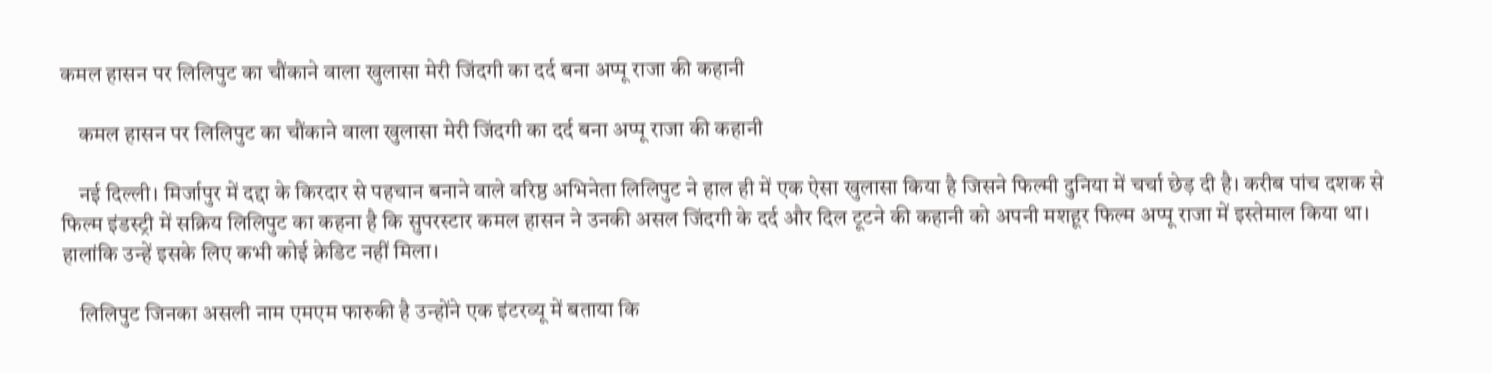कमल हासन पर लिलिपुट का चौंकाने वाला खुलासा मेरी जिंदगी का दर्द बना अप्पू राजा की कहानी

    कमल हासन पर लिलिपुट का चौंकाने वाला खुलासा मेरी जिंदगी का दर्द बना अप्पू राजा की कहानी

    नई दिल्ली। मिर्जापुर में दद्दा के किरदार से पहचान बनाने वाले वरिष्ठ अभिनेता लिलिपुट ने हाल ही में एक ऐसा खुलासा किया है जिसने फिल्मी दुनिया में चर्चा छेड़ दी है। करीब पांच दशक से फिल्म इंडस्ट्री में सक्रिय लिलिपुट का कहना है कि सुपरस्टार कमल हासन ने उनकी असल जिंदगी के दर्द और दिल टूटने की कहानी को अपनी मशहूर फिल्म अप्पू राजा में इस्तेमाल किया था। हालांकि उन्हें इसके लिए कभी कोई क्रेडिट नहीं मिला।

    लिलिपुट जिनका असली नाम एमएम फारुकी है उन्होंने एक इंटरव्यू में बताया कि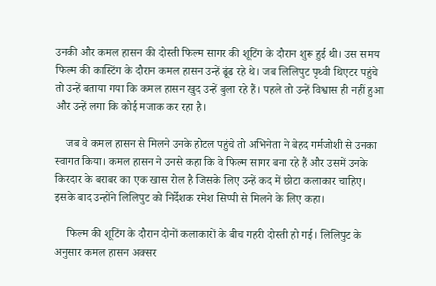उनकी और कमल हासन की दोस्ती फिल्म सागर की शूटिंग के दौरान शुरू हुई थी। उस समय फिल्म की कास्टिंग के दौरान कमल हासन उन्हें ढूंढ रहे थे। जब लिलिपुट पृथ्वी थिएटर पहुंचे तो उन्हें बताया गया कि कमल हासन खुद उन्हें बुला रहे हैं। पहले तो उन्हें विश्वास ही नहीं हुआ और उन्हें लगा कि कोई मजाक कर रहा है।

    जब वे कमल हासन से मिलने उनके होटल पहुंचे तो अभिनेता ने बेहद गर्मजोशी से उनका स्वागत किया। कमल हासन ने उनसे कहा कि वे फिल्म सागर बना रहे हैं और उसमें उनके किरदार के बराबर का एक खास रोल है जिसके लिए उन्हें कद में छोटा कलाकार चाहिए। इसके बाद उन्होंने लिलिपुट को निर्देशक रमेश सिप्पी से मिलने के लिए कहा।

    फिल्म की शूटिंग के दौरान दोनों कलाकारों के बीच गहरी दोस्ती हो गई। लिलिपुट के अनुसार कमल हासन अक्सर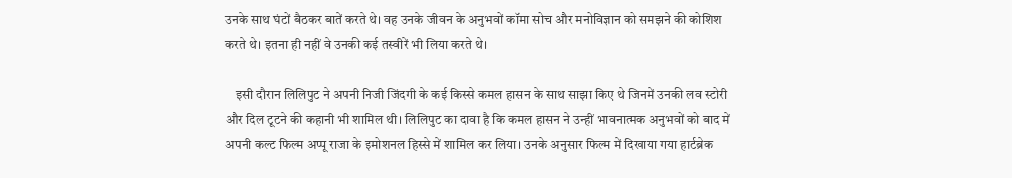उनके साथ घंटों बैठकर बातें करते थे। वह उनके जीवन के अनुभवों कॉमा सोच और मनोविज्ञान को समझने की कोशिश करते थे। इतना ही नहीं वे उनकी कई तस्वीरें भी लिया करते थे।

    इसी दौरान लिलिपुट ने अपनी निजी जिंदगी के कई किस्से कमल हासन के साथ साझा किए थे जिनमें उनकी लव स्टोरी और दिल टूटने की कहानी भी शामिल थी। लिलिपुट का दावा है कि कमल हासन ने उन्हीं भावनात्मक अनुभवों को बाद में अपनी कल्ट फिल्म अप्पू राजा के इमोशनल हिस्से में शामिल कर लिया। उनके अनुसार फिल्म में दिखाया गया हार्टब्रेक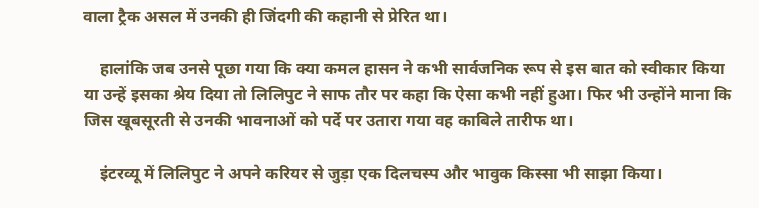वाला ट्रैक असल में उनकी ही जिंदगी की कहानी से प्रेरित था।

    हालांकि जब उनसे पूछा गया कि क्या कमल हासन ने कभी सार्वजनिक रूप से इस बात को स्वीकार किया या उन्हें इसका श्रेय दिया तो लिलिपुट ने साफ तौर पर कहा कि ऐसा कभी नहीं हुआ। फिर भी उन्होंने माना कि जिस खूबसूरती से उनकी भावनाओं को पर्दे पर उतारा गया वह काबिले तारीफ था।

    इंटरव्यू में लिलिपुट ने अपने करियर से जुड़ा एक दिलचस्प और भावुक किस्सा भी साझा किया।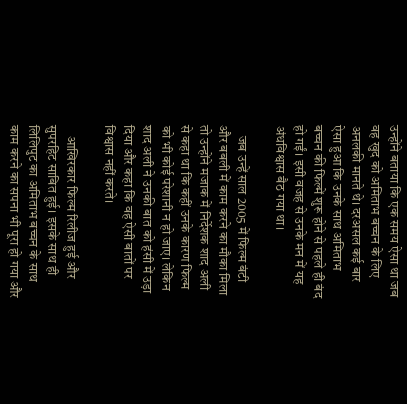उन्होंने बताया कि एक समय ऐसा था जब वह खुद को अमिताभ बच्चन के लिए अनलकी मानते थे। दरअसल कई बार ऐसा हुआ कि उनके साथ अमिताभ बच्चन की फिल्में शुरू होने से पहले ही बंद हो गईं। इसी वजह से उनके मन में यह अंधविश्वास बैठ गया था।

    जब उन्हें साल 2005 में फिल्म बंटी और बबली में काम करने का मौका मिला तो उन्होंने मजाक में निर्देशक शाद अली से कहा था कि कहीं उनके कारण फिल्म को भी कोई परेशानी न हो जाए। लेकिन शाद अली ने उनकी बात को हंसी में उड़ा दिया और कहा कि वह ऐसी बातों पर विश्वास नहीं करते।

    आखिरकार फिल्म रिलीज हुई और सुपरहिट साबित हुई। इसके साथ ही लिलिपुट का अमिताभ बच्चन के साथ काम करने का सपना भी पूरा हो गया और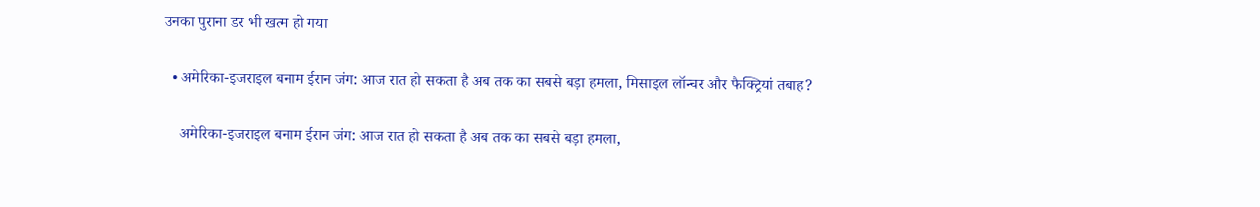उनका पुराना डर भी खत्म हो गया

  • अमेरिका-इजराइल बनाम ईरान जंग: आज रात हो सकता है अब तक का सबसे बड़ा हमला, मिसाइल लॉन्चर और फैक्ट्रियां तबाह?

    अमेरिका-इजराइल बनाम ईरान जंग: आज रात हो सकता है अब तक का सबसे बड़ा हमला,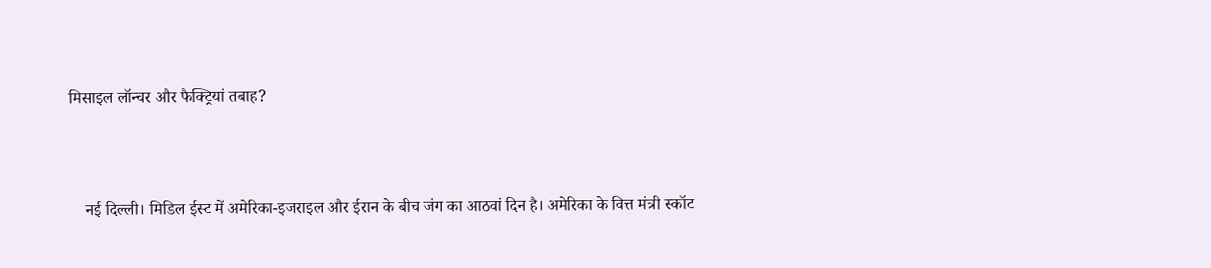मिसाइल लॉन्चर और फैक्ट्रियां तबाह?



    नई दिल्ली। मिडिल ईस्ट में अमेरिका-इजराइल और ईरान के बीच जंग का आठवां दिन है। अमेरिका के वित्त मंत्री स्कॉट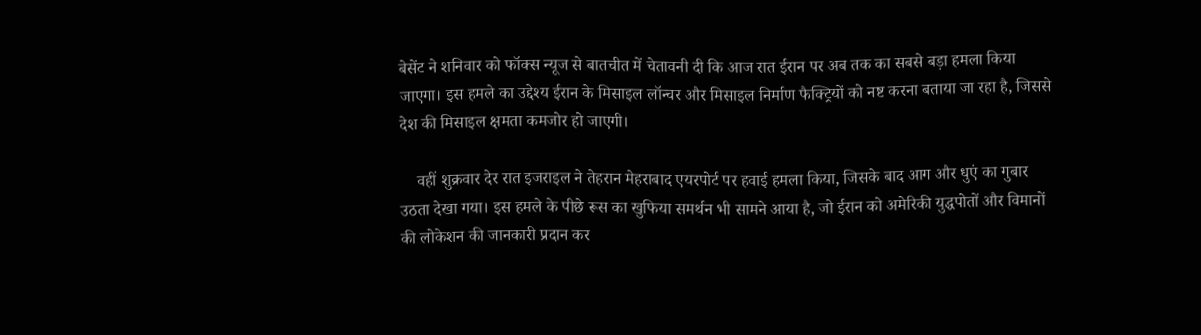बेसेंट ने शनिवार को फॉक्स न्यूज से बातचीत में चेतावनी दी कि आज रात ईरान पर अब तक का सबसे बड़ा हमला किया जाएगा। इस हमले का उद्देश्य ईरान के मिसाइल लॉन्चर और मिसाइल निर्माण फैक्ट्रियों को नष्ट करना बताया जा रहा है, जिससे देश की मिसाइल क्षमता कमजोर हो जाएगी।

    वहीं शुक्रवार देर रात इजराइल ने तेहरान मेहराबाद एयरपोर्ट पर हवाई हमला किया, जिसके बाद आग और धुएं का गुबार उठता देखा गया। इस हमले के पीछे रूस का खुफिया समर्थन भी सामने आया है, जो ईरान को अमेरिकी युद्धपोतों और विमानों की लोकेशन की जानकारी प्रदान कर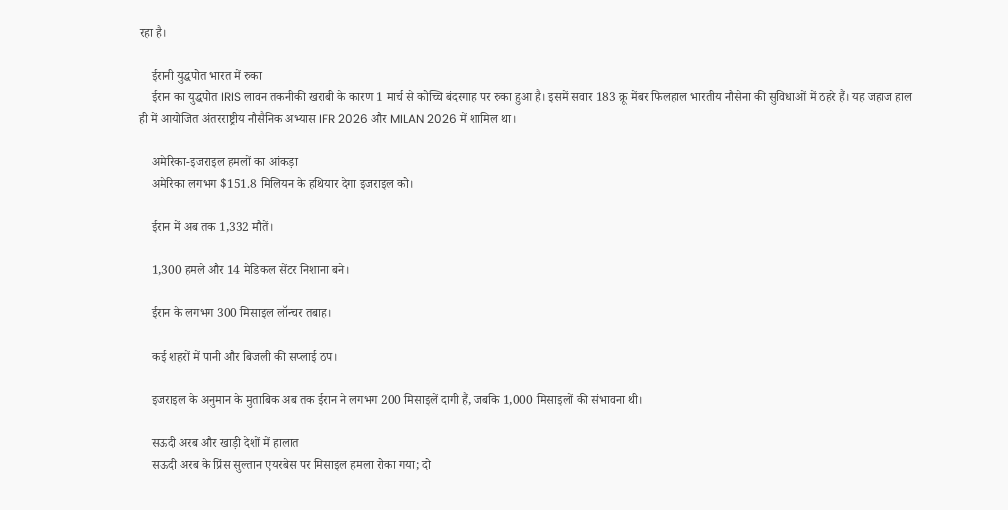रहा है।

    ईरानी युद्धपोत भारत में रुका
    ईरान का युद्धपोत IRIS लावन तकनीकी खराबी के कारण 1 मार्च से कोच्चि बंदरगाह पर रुका हुआ है। इसमें सवार 183 क्रू मेंबर फिलहाल भारतीय नौसेना की सुविधाओं में ठहरे हैं। यह जहाज हाल ही में आयोजित अंतरराष्ट्रीय नौसैनिक अभ्यास IFR 2026 और MILAN 2026 में शामिल था।

    अमेरिका-इजराइल हमलों का आंकड़ा
    अमेरिका लगभग $151.8 मिलियन के हथियार देगा इजराइल को।

    ईरान में अब तक 1,332 मौतें।

    1,300 हमले और 14 मेडिकल सेंटर निशाना बने।

    ईरान के लगभग 300 मिसाइल लॉन्चर तबाह।

    कई शहरों में पानी और बिजली की सप्लाई ठप।

    इजराइल के अनुमान के मुताबिक अब तक ईरान ने लगभग 200 मिसाइलें दागी हैं, जबकि 1,000 मिसाइलों की संभावना थी।

    सऊदी अरब और खाड़ी देशों में हालात
    सऊदी अरब के प्रिंस सुल्तान एयरबेस पर मिसाइल हमला रोका गया; दो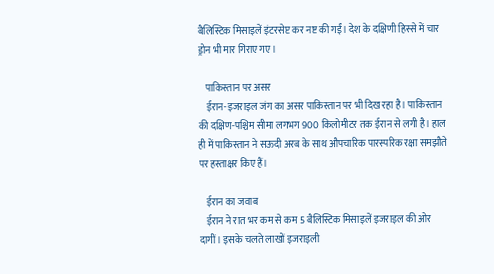बैलिस्टिक मिसाइलें इंटरसेप्ट कर नष्ट की गईं। देश के दक्षिणी हिस्से में चार ड्रोन भी मार गिराए गए।

    पाकिस्तान पर असर
    ईरान-इजराइल जंग का असर पाकिस्तान पर भी दिख रहा है। पाकिस्तान की दक्षिण-पश्चिम सीमा लगभग 900 किलोमीटर तक ईरान से लगी है। हाल ही में पाकिस्तान ने सऊदी अरब के साथ औपचारिक पारस्परिक रक्षा समझौते पर हस्ताक्षर किए हैं।

    ईरान का जवाब
    ईरान ने रात भर कम से कम 5 बैलिस्टिक मिसाइलें इजराइल की ओर दागीं। इसके चलते लाखों इजराइली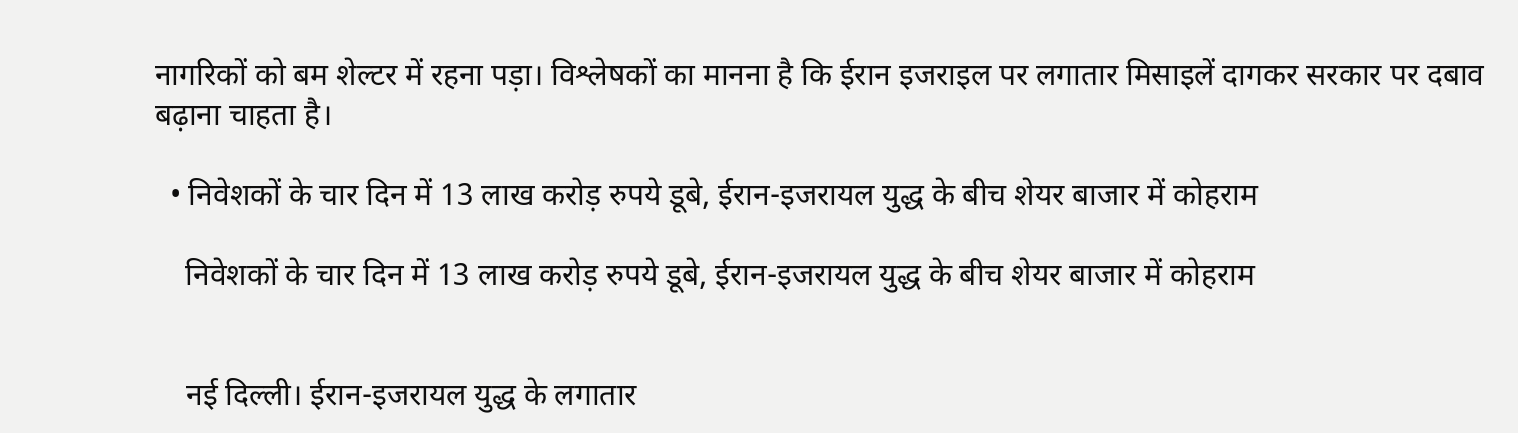नागरिकों को बम शेल्टर में रहना पड़ा। विश्लेषकों का मानना है कि ईरान इजराइल पर लगातार मिसाइलें दागकर सरकार पर दबाव बढ़ाना चाहता है।

  • निवेशकों के चार दिन में 13 लाख करोड़ रुपये डूबे, ईरान-इजरायल युद्ध के बीच शेयर बाजार में कोहराम

    निवेशकों के चार दिन में 13 लाख करोड़ रुपये डूबे, ईरान-इजरायल युद्ध के बीच शेयर बाजार में कोहराम


    नई दिल्ली। ईरान-इजरायल युद्ध के लगातार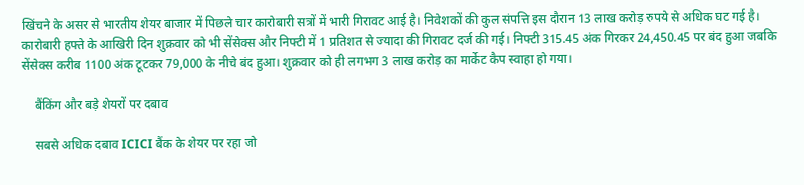खिंचने के असर से भारतीय शेयर बाजार में पिछले चार कारोबारी सत्रों में भारी गिरावट आई है। निवेशकों की कुल संपत्ति इस दौरान 13 लाख करोड़ रुपये से अधिक घट गई है। कारोबारी हफ्ते के आखिरी दिन शुक्रवार को भी सेंसेक्स और निफ्टी में 1 प्रतिशत से ज्यादा की गिरावट दर्ज की गई। निफ्टी 315.45 अंक गिरकर 24,450.45 पर बंद हुआ जबकि सेंसेक्स करीब 1100 अंक टूटकर 79,000 के नीचे बंद हुआ। शुक्रवार को ही लगभग 3 लाख करोड़ का मार्केट कैप स्वाहा हो गया।

    बैंकिंग और बड़े शेयरों पर दबाव

    सबसे अधिक दबाव ICICI बैंक के शेयर पर रहा जो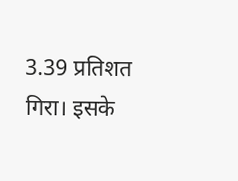3.39 प्रतिशत गिरा। इसके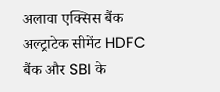अलावा एक्सिस बैंक अल्ट्राटेक सीमेंट HDFC बैंक और SBI के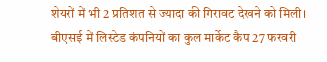शेयरों में भी 2 प्रतिशत से ज्यादा की गिरावट देखने को मिली। बीएसई में लिस्टेड कंपनियों का कुल मार्केट कैप 27 फरवरी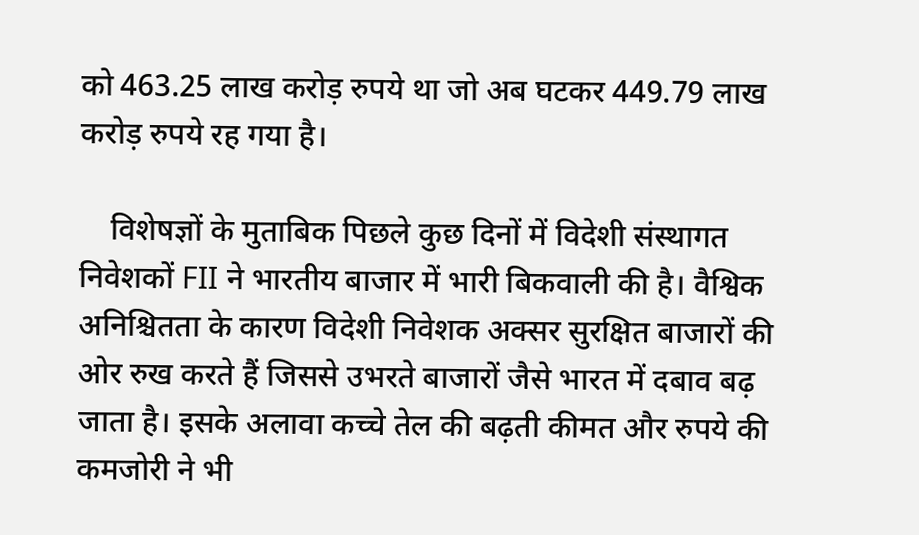को 463.25 लाख करोड़ रुपये था जो अब घटकर 449.79 लाख करोड़ रुपये रह गया है।

    विशेषज्ञों के मुताबिक पिछले कुछ दिनों में विदेशी संस्थागत निवेशकों FII ने भारतीय बाजार में भारी बिकवाली की है। वैश्विक अनिश्चितता के कारण विदेशी निवेशक अक्सर सुरक्षित बाजारों की ओर रुख करते हैं जिससे उभरते बाजारों जैसे भारत में दबाव बढ़ जाता है। इसके अलावा कच्चे तेल की बढ़ती कीमत और रुपये की कमजोरी ने भी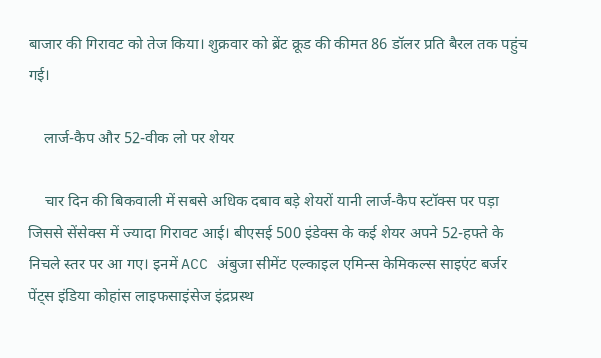बाजार की गिरावट को तेज किया। शुक्रवार को ब्रेंट क्रूड की कीमत 86 डॉलर प्रति बैरल तक पहुंच गई।

    लार्ज-कैप और 52-वीक लो पर शेयर

    चार दिन की बिकवाली में सबसे अधिक दबाव बड़े शेयरों यानी लार्ज-कैप स्टॉक्स पर पड़ा जिससे सेंसेक्स में ज्यादा गिरावट आई। बीएसई 500 इंडेक्स के कई शेयर अपने 52-हफ्ते के निचले स्तर पर आ गए। इनमें ACC अंबुजा सीमेंट एल्काइल एमिन्स केमिकल्स साइएंट बर्जर पेंट्स इंडिया कोहांस लाइफसाइंसेज इंद्रप्रस्थ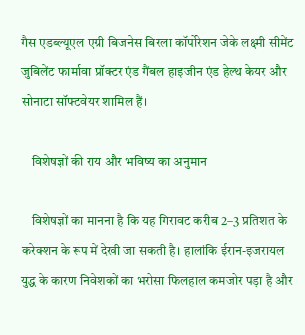गैस एडब्ल्यूएल एग्री बिजनेस बिरला कॉर्पोरेशन जेके लक्ष्मी सीमेंट जुबिलेंट फार्मावा प्रॉक्टर एंड गैंबल हाइजीन एंड हेल्थ केयर और सोनाटा सॉफ्टवेयर शामिल हैं।

    विशेषज्ञों की राय और भविष्य का अनुमान

    विशेषज्ञों का मानना है कि यह गिरावट करीब 2–3 प्रतिशत के करेक्शन के रूप में देखी जा सकती है। हालांकि ईरान-इजरायल युद्ध के कारण निवेशकों का भरोसा फिलहाल कमजोर पड़ा है और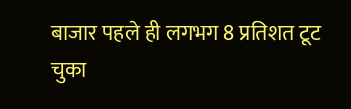बाजार पहले ही लगभग 8 प्रतिशत टूट चुका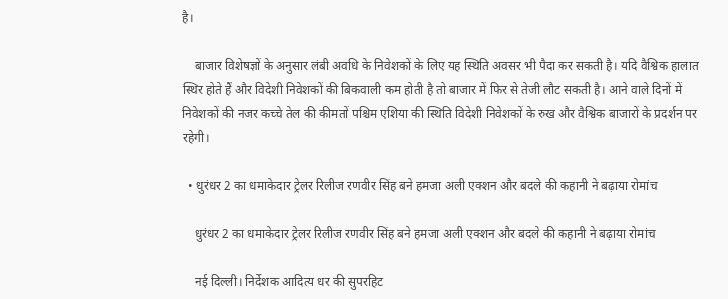है।

    बाजार विशेषज्ञों के अनुसार लंबी अवधि के निवेशकों के लिए यह स्थिति अवसर भी पैदा कर सकती है। यदि वैश्विक हालात स्थिर होते हैं और विदेशी निवेशकों की बिकवाली कम होती है तो बाजार में फिर से तेजी लौट सकती है। आने वाले दिनों में निवेशकों की नजर कच्चे तेल की कीमतों पश्चिम एशिया की स्थिति विदेशी निवेशकों के रुख और वैश्विक बाजारों के प्रदर्शन पर रहेगी।

  • धुरंधर 2 का धमाकेदार ट्रेलर रिलीज रणवीर सिंह बने हमजा अली एक्शन और बदले की कहानी ने बढ़ाया रोमांच

    धुरंधर 2 का धमाकेदार ट्रेलर रिलीज रणवीर सिंह बने हमजा अली एक्शन और बदले की कहानी ने बढ़ाया रोमांच

    नई दिल्ली। निर्देशक आदित्य धर की सुपरहिट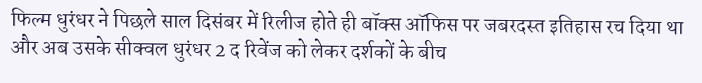फिल्म धुरंधर ने पिछले साल दिसंबर में रिलीज होते ही बॉक्स ऑफिस पर जबरदस्त इतिहास रच दिया था और अब उसके सीक्वल धुरंधर 2 द रिवेंज को लेकर दर्शकों के बीच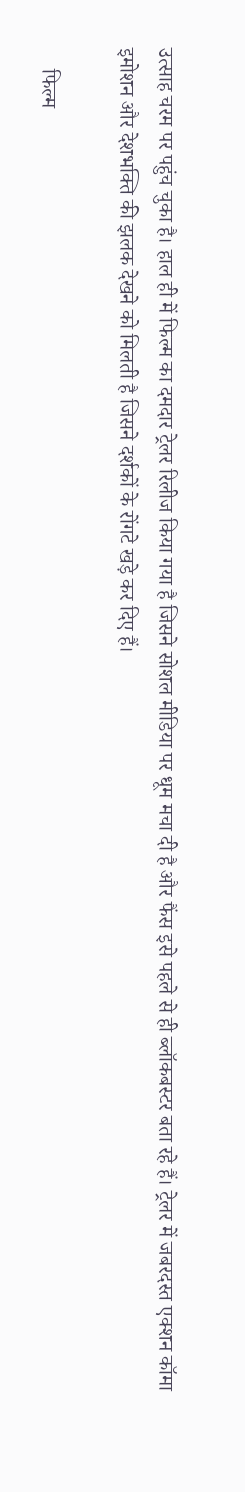उत्साह चरम पर पहुंच चुका है। हाल ही में फिल्म का दमदार ट्रेलर रिलीज किया गया है जिसने सोशल मीडिया पर धूम मचा दी है और फैंस इसे पहले से ही ब्लॉकबस्टर बता रहे हैं। ट्रेलर में जबरदस्त एक्शन कॉमा इमोशन और देशभक्ति की झलक देखने को मिलती है जिसने दर्शकों के रोंगटे खड़े कर दिए हैं।

    फिल्म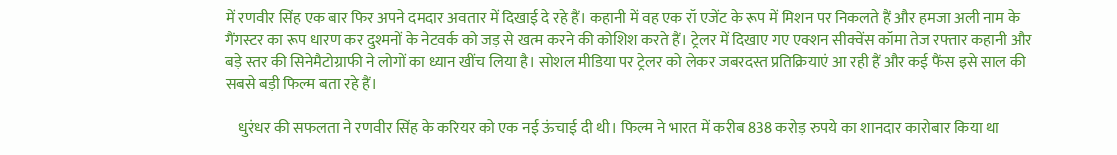में रणवीर सिंह एक बार फिर अपने दमदार अवतार में दिखाई दे रहे हैं। कहानी में वह एक रॉ एजेंट के रूप में मिशन पर निकलते हैं और हमजा अली नाम के गैंगस्टर का रूप धारण कर दुश्मनों के नेटवर्क को जड़ से खत्म करने की कोशिश करते हैं। ट्रेलर में दिखाए गए एक्शन सीक्वेंस कॉमा तेज रफ्तार कहानी और बड़े स्तर की सिनेमैटोग्राफी ने लोगों का ध्यान खींच लिया है। सोशल मीडिया पर ट्रेलर को लेकर जबरदस्त प्रतिक्रियाएं आ रही हैं और कई फैंस इसे साल की सबसे बड़ी फिल्म बता रहे हैं।

    धुरंधर की सफलता ने रणवीर सिंह के करियर को एक नई ऊंचाई दी थी। फिल्म ने भारत में करीब 838 करोड़ रुपये का शानदार कारोबार किया था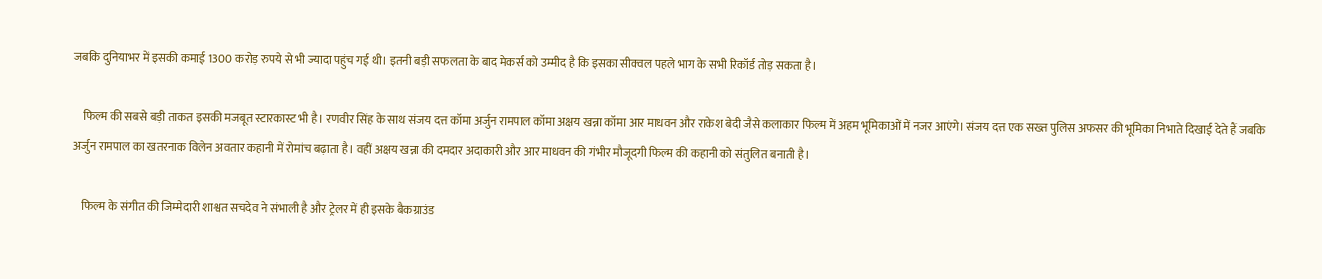जबकि दुनियाभर में इसकी कमाई 1300 करोड़ रुपये से भी ज्यादा पहुंच गई थी। इतनी बड़ी सफलता के बाद मेकर्स को उम्मीद है कि इसका सीक्वल पहले भाग के सभी रिकॉर्ड तोड़ सकता है।

    फिल्म की सबसे बड़ी ताकत इसकी मजबूत स्टारकास्ट भी है। रणवीर सिंह के साथ संजय दत्त कॉमा अर्जुन रामपाल कॉमा अक्षय खन्ना कॉमा आर माधवन और राकेश बेदी जैसे कलाकार फिल्म में अहम भूमिकाओं में नजर आएंगे। संजय दत्त एक सख्त पुलिस अफसर की भूमिका निभाते दिखाई देते हैं जबकि अर्जुन रामपाल का खतरनाक विलेन अवतार कहानी में रोमांच बढ़ाता है। वहीं अक्षय खन्ना की दमदार अदाकारी और आर माधवन की गंभीर मौजूदगी फिल्म की कहानी को संतुलित बनाती है।

    फिल्म के संगीत की जिम्मेदारी शाश्वत सचदेव ने संभाली है और ट्रेलर में ही इसके बैकग्राउंड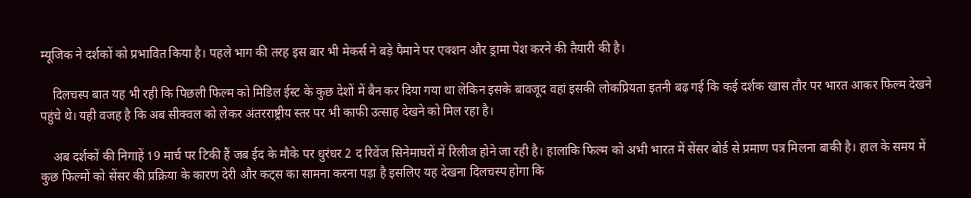म्यूजिक ने दर्शकों को प्रभावित किया है। पहले भाग की तरह इस बार भी मेकर्स ने बड़े पैमाने पर एक्शन और ड्रामा पेश करने की तैयारी की है।

    दिलचस्प बात यह भी रही कि पिछली फिल्म को मिडिल ईस्ट के कुछ देशों में बैन कर दिया गया था लेकिन इसके बावजूद वहां इसकी लोकप्रियता इतनी बढ़ गई कि कई दर्शक खास तौर पर भारत आकर फिल्म देखने पहुंचे थे। यही वजह है कि अब सीक्वल को लेकर अंतरराष्ट्रीय स्तर पर भी काफी उत्साह देखने को मिल रहा है।

    अब दर्शकों की निगाहें 19 मार्च पर टिकी हैं जब ईद के मौके पर धुरंधर 2 द रिवेंज सिनेमाघरों में रिलीज होने जा रही है। हालांकि फिल्म को अभी भारत में सेंसर बोर्ड से प्रमाण पत्र मिलना बाकी है। हाल के समय में कुछ फिल्मों को सेंसर की प्रक्रिया के कारण देरी और कट्स का सामना करना पड़ा है इसलिए यह देखना दिलचस्प होगा कि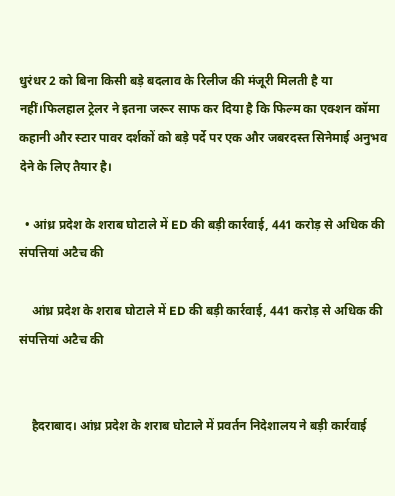धुरंधर 2 को बिना किसी बड़े बदलाव के रिलीज की मंजूरी मिलती है या नहीं।फिलहाल ट्रेलर ने इतना जरूर साफ कर दिया है कि फिल्म का एक्शन कॉमा कहानी और स्टार पावर दर्शकों को बड़े पर्दे पर एक और जबरदस्त सिनेमाई अनुभव देने के लिए तैयार है।

  • आंध्र प्रदेश के शराब घोटाले में ED की बड़ी कार्रवाई, 441 करोड़ से अधिक की संपत्तियां अटैच की

    आंध्र प्रदेश के शराब घोटाले में ED की बड़ी कार्रवाई, 441 करोड़ से अधिक की संपत्तियां अटैच की


    हैदराबाद। आंध्र प्रदेश के शराब घोटाले में प्रवर्तन निदेशालय ने बड़ी कार्रवाई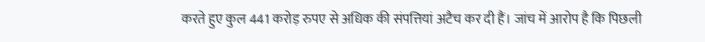करते हुए कुल 441 करोड़ रुपए से अधिक की संपत्तियां अटैच कर दी हैं। जांच में आरोप है कि पिछली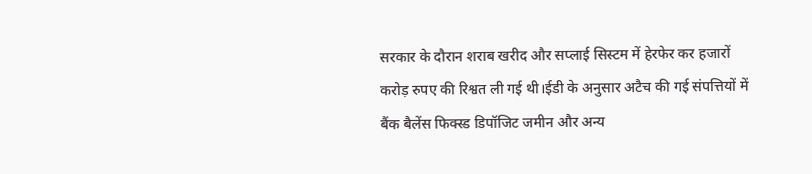सरकार के दौरान शराब खरीद और सप्लाई सिस्टम में हेरफेर कर हजारों करोड़ रुपए की रिश्वत ली गई थी।ईडी के अनुसार अटैच की गई संपत्तियों में बैंक बैलेंस फिक्स्ड डिपॉजिट जमीन और अन्य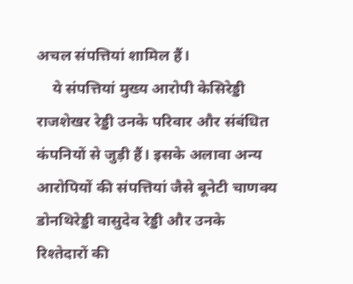अचल संपत्तियां शामिल हैं।
    ये संपत्तियां मुख्य आरोपी केसिरेड्डी राजशेखर रेड्डी उनके परिवार और संबंधित कंपनियों से जुड़ी हैं। इसके अलावा अन्य आरोपियों की संपत्तियां जैसे बूनेटी चाणक्य डोनथिरेड्डी वासुदेव रेड्डी और उनके रिश्तेदारों की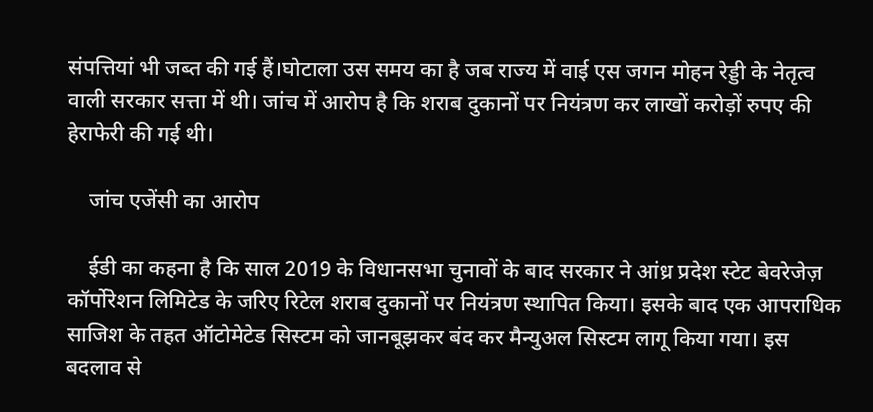संपत्तियां भी जब्त की गई हैं।घोटाला उस समय का है जब राज्य में वाई एस जगन मोहन रेड्डी के नेतृत्व वाली सरकार सत्ता में थी। जांच में आरोप है कि शराब दुकानों पर नियंत्रण कर लाखों करोड़ों रुपए की हेराफेरी की गई थी।

    जांच एजेंसी का आरोप

    ईडी का कहना है कि साल 2019 के विधानसभा चुनावों के बाद सरकार ने आंध्र प्रदेश स्टेट बेवरेजेज़ कॉर्पोरेशन लिमिटेड के जरिए रिटेल शराब दुकानों पर नियंत्रण स्थापित किया। इसके बाद एक आपराधिक साजिश के तहत ऑटोमेटेड सिस्टम को जानबूझकर बंद कर मैन्युअल सिस्टम लागू किया गया। इस बदलाव से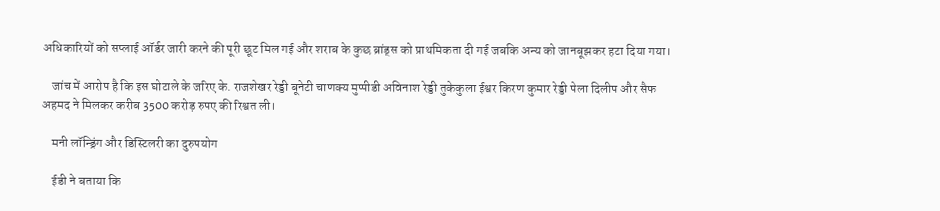अधिकारियों को सप्लाई ऑर्डर जारी करने की पूरी छूट मिल गई और शराब के कुछ ब्रांड्स को प्राथमिकता दी गई जबकि अन्य को जानबूझकर हटा दिया गया।

    जांच में आरोप है कि इस घोटाले के जरिए के. राजशेखर रेड्डी बूनेटी चाणक्य मुप्पीडी अविनाश रेड्डी तुकेकुला ईश्वर किरण कुमार रेड्डी पेला दिलीप और सैफ अहमद ने मिलकर करीब 3500 करोड़ रुपए की रिश्वत ली।

    मनी लॉन्ड्रिंग और डिस्टिलरी का दुरुपयोग

    ईडी ने बताया कि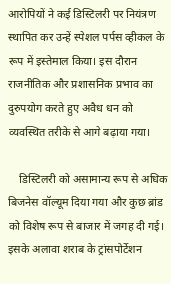आरोपियों ने कई डिस्टिलरी पर नियंत्रण स्थापित कर उन्हें स्पेशल पर्पस व्हीकल के रूप में इस्तेमाल किया। इस दौरान राजनीतिक और प्रशासनिक प्रभाव का दुरुपयोग करते हुए अवैध धन को व्यवस्थित तरीके से आगे बढ़ाया गया।

    डिस्टिलरी को असामान्य रूप से अधिक बिजनेस वॉल्यूम दिया गया और कुछ ब्रांड को विशेष रूप से बाजार में जगह दी गई। इसके अलावा शराब के ट्रांसपोर्टेशन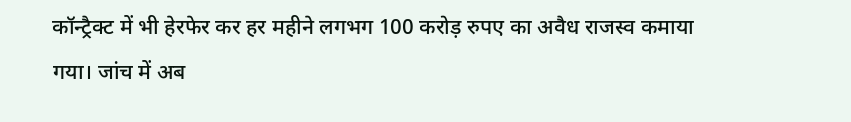कॉन्ट्रैक्ट में भी हेरफेर कर हर महीने लगभग 100 करोड़ रुपए का अवैध राजस्व कमाया गया। जांच में अब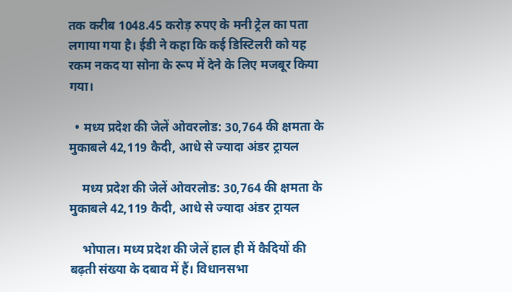तक करीब 1048.45 करोड़ रुपए के मनी ट्रेल का पता लगाया गया है। ईडी ने कहा कि कई डिस्टिलरी को यह रकम नकद या सोना के रूप में देने के लिए मजबूर किया गया।

  • मध्य प्रदेश की जेलें ओवरलोड: 30,764 की क्षमता के मुकाबले 42,119 कैदी, आधे से ज्यादा अंडर ट्रायल

    मध्य प्रदेश की जेलें ओवरलोड: 30,764 की क्षमता के मुकाबले 42,119 कैदी, आधे से ज्यादा अंडर ट्रायल

    भोपाल। मध्य प्रदेश की जेलें हाल ही में कैदियों की बढ़ती संख्या के दबाव में हैं। विधानसभा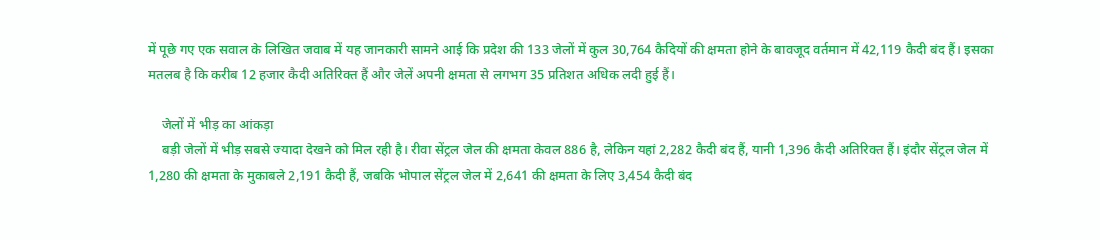में पूछे गए एक सवाल के लिखित जवाब में यह जानकारी सामने आई कि प्रदेश की 133 जेलों में कुल 30,764 कैदियों की क्षमता होने के बावजूद वर्तमान में 42,119 कैदी बंद हैं। इसका मतलब है कि करीब 12 हजार कैदी अतिरिक्त हैं और जेलें अपनी क्षमता से लगभग 35 प्रतिशत अधिक लदी हुई हैं।

    जेलों में भीड़ का आंकड़ा
    बड़ी जेलों में भीड़ सबसे ज्यादा देखने को मिल रही है। रीवा सेंट्रल जेल की क्षमता केवल 886 है, लेकिन यहां 2,282 कैदी बंद हैं, यानी 1,396 कैदी अतिरिक्त हैं। इंदौर सेंट्रल जेल में 1,280 की क्षमता के मुकाबले 2,191 कैदी हैं, जबकि भोपाल सेंट्रल जेल में 2,641 की क्षमता के लिए 3,454 कैदी बंद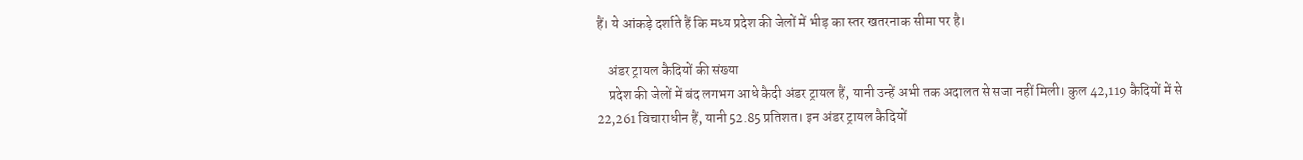हैं। ये आंकड़े दर्शाते हैं कि मध्य प्रदेश की जेलों में भीड़ का स्तर खतरनाक सीमा पर है।

    अंडर ट्रायल कैदियों की संख्या
    प्रदेश की जेलों में बंद लगभग आधे कैदी अंडर ट्रायल हैं, यानी उन्हें अभी तक अदालत से सजा नहीं मिली। कुल 42,119 कैदियों में से 22,261 विचाराधीन हैं, यानी 52.85 प्रतिशत। इन अंडर ट्रायल कैदियों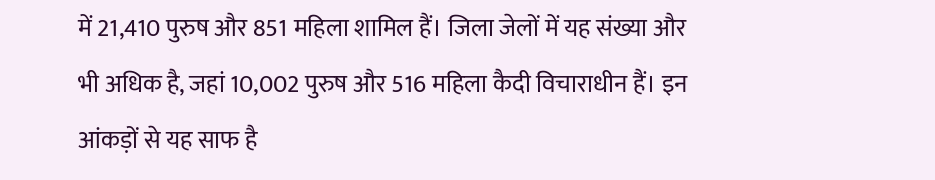में 21,410 पुरुष और 851 महिला शामिल हैं। जिला जेलों में यह संख्या और भी अधिक है, जहां 10,002 पुरुष और 516 महिला कैदी विचाराधीन हैं। इन आंकड़ों से यह साफ है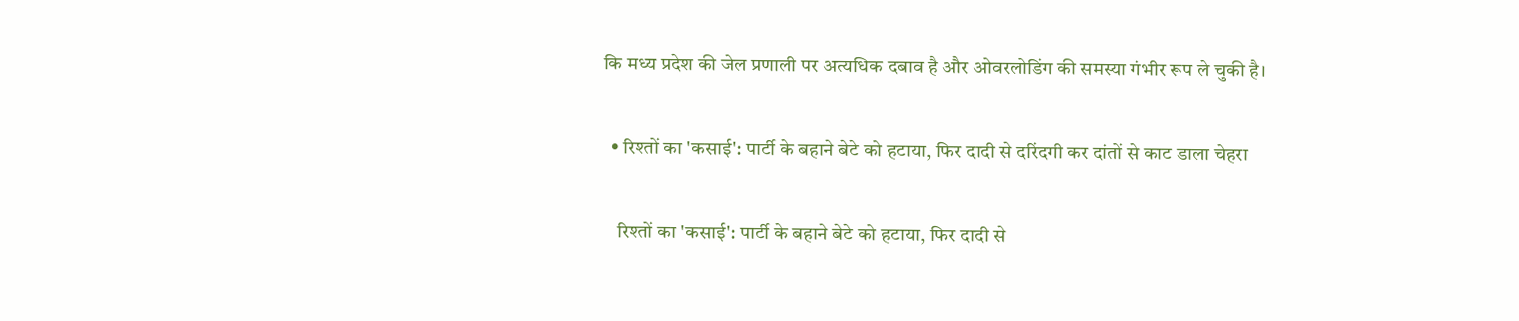कि मध्य प्रदेश की जेल प्रणाली पर अत्यधिक दबाव है और ओवरलोडिंग की समस्या गंभीर रूप ले चुकी है।

  • रिश्तों का 'कसाई': पार्टी के बहाने बेटे को हटाया, फिर दादी से दरिंदगी कर दांतों से काट डाला चेहरा

    रिश्तों का 'कसाई': पार्टी के बहाने बेटे को हटाया, फिर दादी से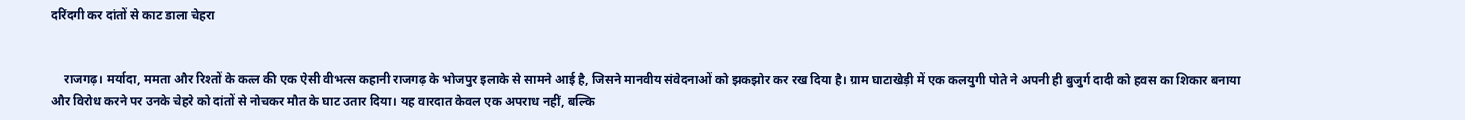दरिंदगी कर दांतों से काट डाला चेहरा


    राजगढ़। मर्यादा, ममता और रिश्तों के कत्ल की एक ऐसी वीभत्स कहानी राजगढ़ के भोजपुर इलाके से सामने आई है, जिसने मानवीय संवेदनाओं को झकझोर कर रख दिया है। ग्राम घाटाखेड़ी में एक कलयुगी पोते ने अपनी ही बुजुर्ग दादी को हवस का शिकार बनाया और विरोध करने पर उनके चेहरे को दांतों से नोचकर मौत के घाट उतार दिया। यह वारदात केवल एक अपराध नहीं, बल्कि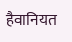हैवानियत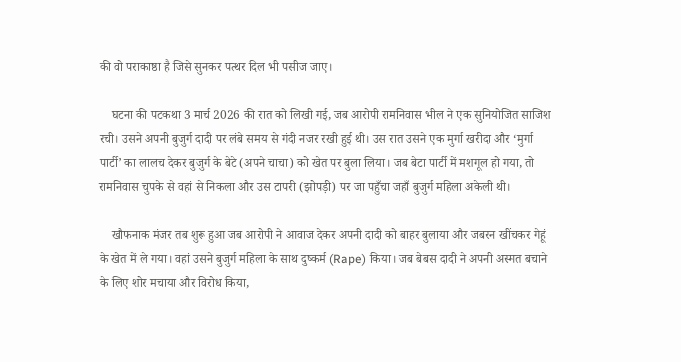की वो पराकाष्ठा है जिसे सुनकर पत्थर दिल भी पसीज जाए।

    घटना की पटकथा 3 मार्च 2026 की रात को लिखी गई, जब आरोपी रामनिवास भील ने एक सुनियोजित साजिश रची। उसने अपनी बुजुर्ग दादी पर लंबे समय से गंदी नजर रखी हुई थी। उस रात उसने एक मुर्गा खरीदा और ‘मुर्गा पार्टी’ का लालच देकर बुजुर्ग के बेटे (अपने चाचा) को खेत पर बुला लिया। जब बेटा पार्टी में मशगूल हो गया, तो रामनिवास चुपके से वहां से निकला और उस टापरी (झोपड़ी) पर जा पहुँचा जहाँ बुजुर्ग महिला अकेली थी।

    खौफनाक मंजर तब शुरू हुआ जब आरोपी ने आवाज देकर अपनी दादी को बाहर बुलाया और जबरन खींचकर गेहूं के खेत में ले गया। वहां उसने बुजुर्ग महिला के साथ दुष्कर्म (Rape) किया। जब बेबस दादी ने अपनी अस्मत बचाने के लिए शोर मचाया और विरोध किया,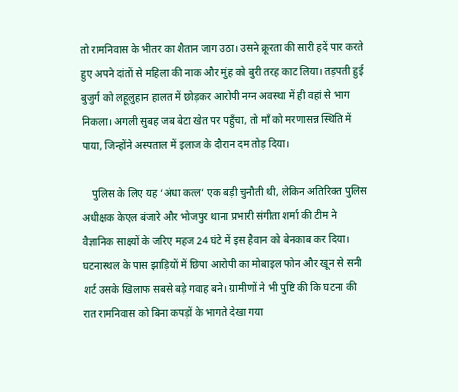तो रामनिवास के भीतर का शैतान जाग उठा। उसने क्रूरता की सारी हदें पार करते हुए अपने दांतों से महिला की नाक और मुंह को बुरी तरह काट लिया। तड़पती हुई बुजुर्ग को लहूलुहान हालत में छोड़कर आरोपी नग्न अवस्था में ही वहां से भाग निकला। अगली सुबह जब बेटा खेत पर पहुँचा, तो माँ को मरणासन्न स्थिति में पाया, जिन्होंने अस्पताल में इलाज के दौरान दम तोड़ दिया।

    पुलिस के लिए यह ‘अंधा कत्ल’ एक बड़ी चुनौती थी, लेकिन अतिरिक्त पुलिस अधीक्षक केएल बंजारे और भोजपुर थाना प्रभारी संगीता शर्मा की टीम ने वैज्ञानिक साक्ष्यों के जरिए महज 24 घंटे में इस हैवान को बेनकाब कर दिया। घटनास्थल के पास झाड़ियों में छिपा आरोपी का मोबाइल फोन और खून से सनी शर्ट उसके खिलाफ सबसे बड़े गवाह बने। ग्रामीणों ने भी पुष्टि की कि घटना की रात रामनिवास को बिना कपड़ों के भागते देखा गया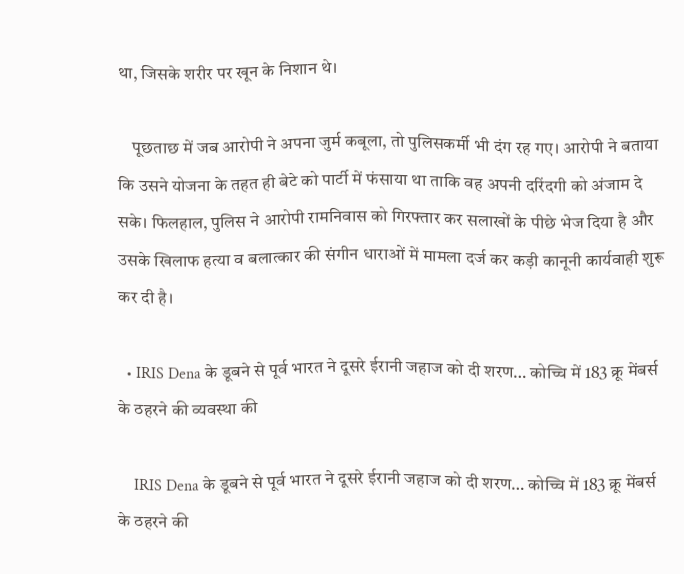था, जिसके शरीर पर खून के निशान थे।

    पूछताछ में जब आरोपी ने अपना जुर्म कबूला, तो पुलिसकर्मी भी दंग रह गए। आरोपी ने बताया कि उसने योजना के तहत ही बेटे को पार्टी में फंसाया था ताकि वह अपनी दरिंदगी को अंजाम दे सके। फिलहाल, पुलिस ने आरोपी रामनिवास को गिरफ्तार कर सलाखों के पीछे भेज दिया है और उसके खिलाफ हत्या व बलात्कार की संगीन धाराओं में मामला दर्ज कर कड़ी कानूनी कार्यवाही शुरू कर दी है।

  • IRIS Dena के डूबने से पूर्व भारत ने दूसरे ईरानी जहाज को दी शरण… कोच्चि में 183 क्रू मेंबर्स के ठहरने की व्यवस्था की

    IRIS Dena के डूबने से पूर्व भारत ने दूसरे ईरानी जहाज को दी शरण… कोच्चि में 183 क्रू मेंबर्स के ठहरने की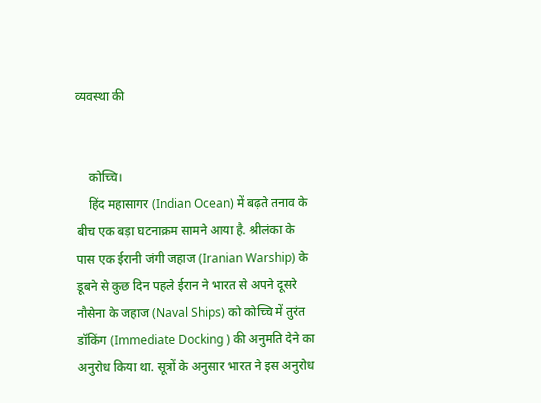व्यवस्था की


    कोच्चि।
    हिंद महासागर (Indian Ocean) में बढ़ते तनाव के बीच एक बड़ा घटनाक्रम सामने आया है. श्रीलंका के पास एक ईरानी जंगी जहाज (Iranian Warship) के डूबने से कुछ दिन पहले ईरान ने भारत से अपने दूसरे नौसेना के जहाज (Naval Ships) को कोच्चि में तुरंत डॉकिंग (Immediate Docking ) की अनुमति देने का अनुरोध किया था. सूत्रों के अनुसार भारत ने इस अनुरोध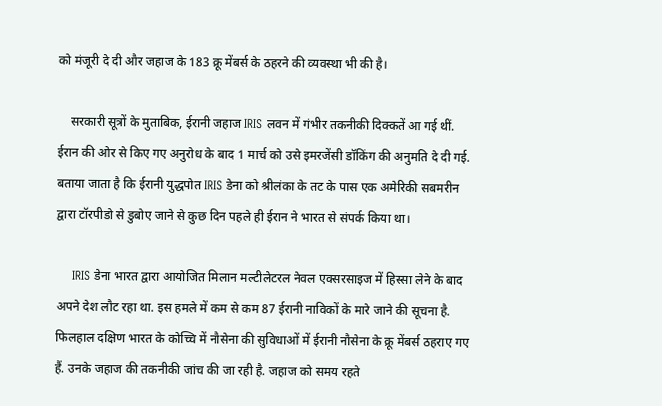को मंजूरी दे दी और जहाज के 183 क्रू मेंबर्स के ठहरने की व्यवस्था भी की है।

    सरकारी सूत्रों के मुताबिक, ईरानी जहाज IRIS लवन में गंभीर तकनीकी दिक्कतें आ गई थीं. ईरान की ओर से किए गए अनुरोध के बाद 1 मार्च को उसे इमरजेंसी डॉकिंग की अनुमति दे दी गई. बताया जाता है कि ईरानी युद्धपोत IRIS डेना को श्रीलंका के तट के पास एक अमेरिकी सबमरीन द्वारा टॉरपीडो से डुबोए जाने से कुछ दिन पहले ही ईरान ने भारत से संपर्क किया था।

    IRIS डेना भारत द्वारा आयोजित मिलान मल्टीलेटरल नेवल एक्सरसाइज में हिस्सा लेने के बाद अपने देश लौट रहा था. इस हमले में कम से कम 87 ईरानी नाविकों के मारे जाने की सूचना है. फिलहाल दक्षिण भारत के कोच्चि में नौसेना की सुविधाओं में ईरानी नौसेना के क्रू मेंबर्स ठहराए गए हैं. उनके जहाज की तकनीकी जांच की जा रही है. जहाज को समय रहते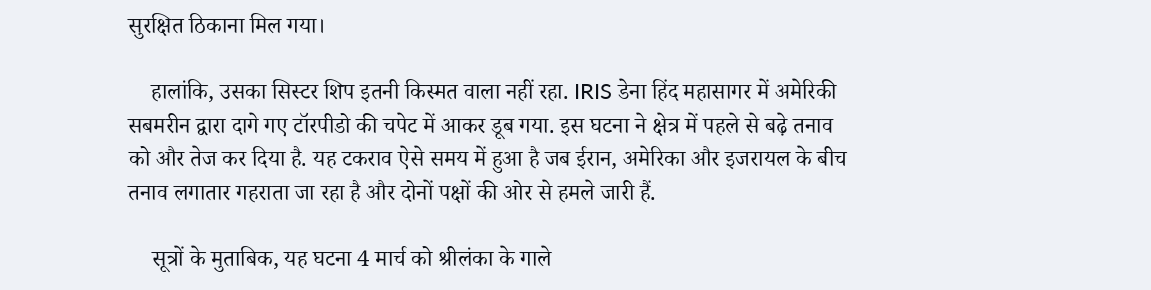सुरक्षित ठिकाना मिल गया।

    हालांकि, उसका सिस्टर शिप इतनी किस्मत वाला नहीं रहा. IRIS डेना हिंद महासागर में अमेरिकी सबमरीन द्वारा दागे गए टॉरपीडो की चपेट में आकर डूब गया. इस घटना ने क्षेत्र में पहले से बढ़े तनाव को और तेज कर दिया है. यह टकराव ऐसे समय में हुआ है जब ईरान, अमेरिका और इजरायल के बीच तनाव लगातार गहराता जा रहा है और दोनों पक्षों की ओर से हमले जारी हैं.

    सूत्रों के मुताबिक, यह घटना 4 मार्च को श्रीलंका के गाले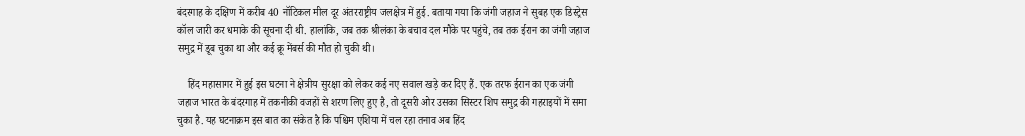बंदरगाह के दक्षिण में करीब 40 नॉटिकल मील दूर अंतरराष्ट्रीय जलक्षेत्र में हुई. बताया गया कि जंगी जहाज ने सुबह एक डिस्ट्रेस कॉल जारी कर धमाके की सूचना दी थी. हालांकि, जब तक श्रीलंका के बचाव दल मौके पर पहुंचे, तब तक ईरान का जंगी जहाज समुद्र में डूब चुका था और कई क्रू मेंबर्स की मौत हो चुकी थी।

    हिंद महासागर में हुई इस घटना ने क्षेत्रीय सुरक्षा को लेकर कई नए सवाल खड़े कर दिए हैं. एक तरफ ईरान का एक जंगी जहाज भारत के बंदरगाह में तकनीकी वजहों से शरण लिए हुए है, तो दूसरी ओर उसका सिस्टर शिप समुद्र की गहराइयों में समा चुका है. यह घटनाक्रम इस बात का संकेत है कि पश्चिम एशिया में चल रहा तनाव अब हिंद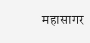महासागर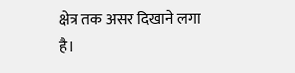क्षेत्र तक असर दिखाने लगा है।